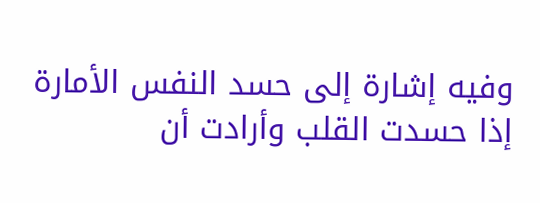وفيه إشارة إلى حسد النفس الأمارة إذا حسدت القلب وأرادت أن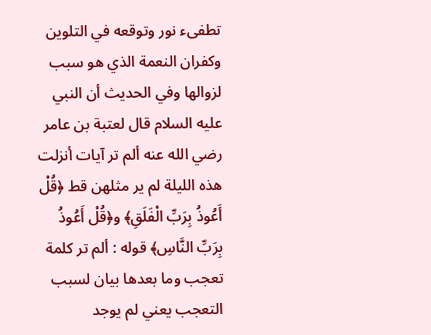تطفىء نور وتوقعه في التلوين وكفران النعمة الذي هو سبب لزوالها وفي الحديث أن النبي عليه السلام قال لعتبة بن عامر رضي الله عنه ألم تر آيات أنزلت هذه الليلة لم ير مثلهن قط ﴿قُلْ أَعُوذُ بِرَبِّ الْفَلَقِ﴾ و﴿قُلْ أَعُوذُ بِرَبِّ النَّاسِ﴾ قوله : ألم تر كلمة تعجب وما بعدها بيان لسبب التعجب يعني لم يوجد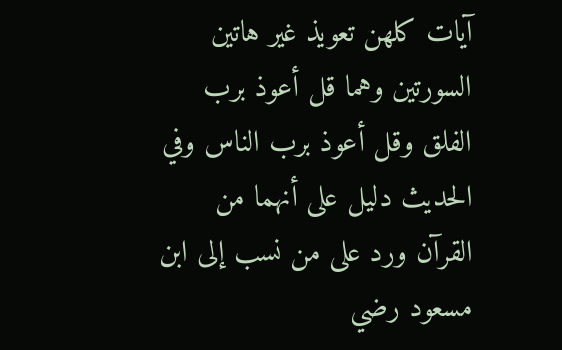آيات كلهن تعويذ غير هاتين السورتين وهما قل أعوذ برب الفلق وقل أعوذ برب الناس وفي الحديث دليل على أنهما من القرآن ورد على من نسب إلى ابن مسعود رضي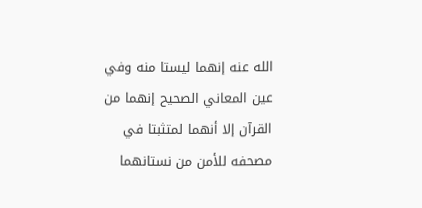الله عنه إنهما ليستا منه وفي عين المعاني الصحيح إنهما من القرآن إلا أنهما لمتثبتا في مصحفه للأمن من نستانهما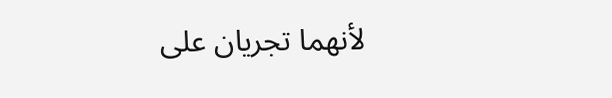لأنهما تجريان على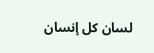لسان كل إنسان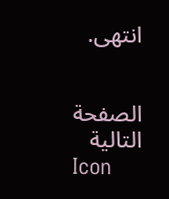انتهى.


الصفحة التالية
Icon